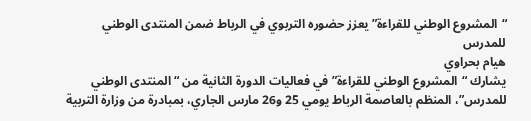“المشروع الوطني للقراءة” يعزز حضوره التربوي في الرباط ضمن المنتدى الوطني للمدرس
هيام بحراوي
يشارك “المشروع الوطني للقراءة” في فعاليات الدورة الثانية من “المنتدى الوطني للمدرس”، المنظم بالعاصمة الرباط يومي 25 و26 مارس الجاري، بمبادرة من وزارة التربية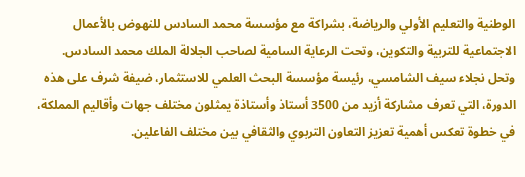الوطنية والتعليم الأولي والرياضة، بشراكة مع مؤسسة محمد السادس للنهوض بالأعمال الاجتماعية للتربية والتكوين، وتحت الرعاية السامية لصاحب الجلالة الملك محمد السادس.
وتحل نجلاء سيف الشامسي، رئيسة مؤسسة البحث العلمي للاستثمار، ضيفة شرف على هذه الدورة، التي تعرف مشاركة أزيد من 3500 أستاذ وأستاذة يمثلون مختلف جهات وأقاليم المملكة، في خطوة تعكس أهمية تعزيز التعاون التربوي والثقافي بين مختلف الفاعلين.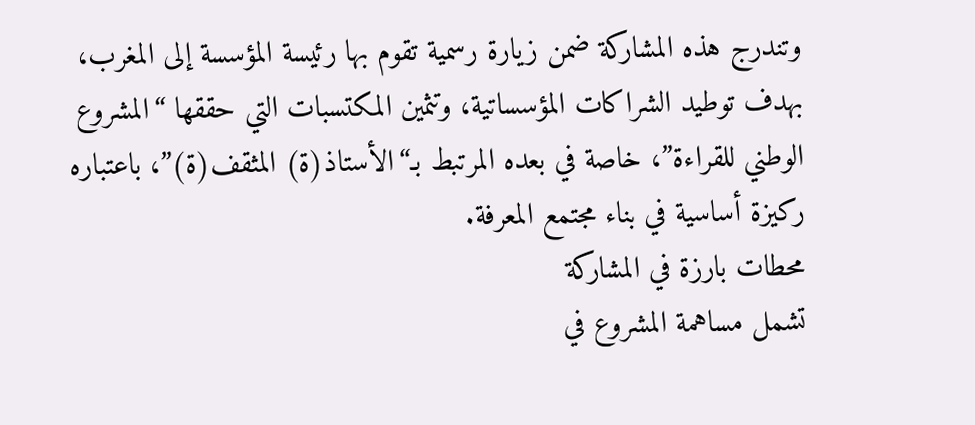وتندرج هذه المشاركة ضمن زيارة رسمية تقوم بها رئيسة المؤسسة إلى المغرب، بهدف توطيد الشراكات المؤسساتية، وتثمين المكتسبات التي حققها “المشروع الوطني للقراءة”، خاصة في بعده المرتبط بـ“الأستاذ(ة) المثقف(ة)”، باعتباره ركيزة أساسية في بناء مجتمع المعرفة.
محطات بارزة في المشاركة
تشمل مساهمة المشروع في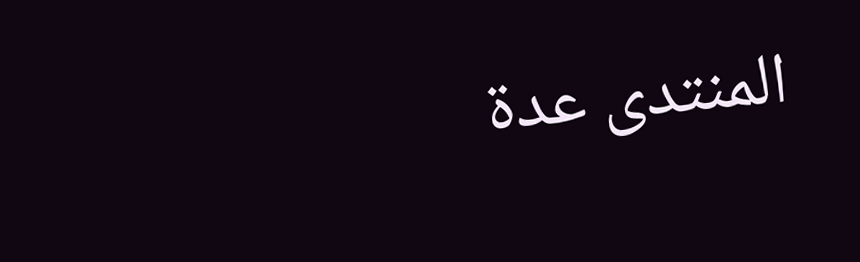المنتدى عدة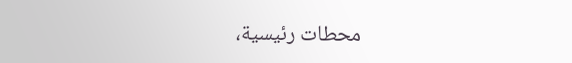محطات رئيسية،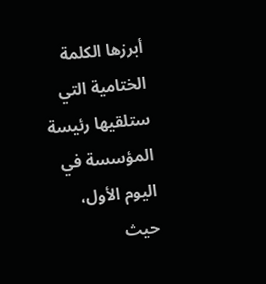أبرزها الكلمة الختامية التي ستلقيها رئيسة المؤسسة في اليوم الأول، حيث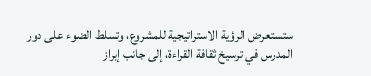ستستعرض الرؤية الاستراتيجية للمشروع، وتسلط الضوء على دور المدرس في ترسيخ ثقافة القراءة، إلى جانب إبراز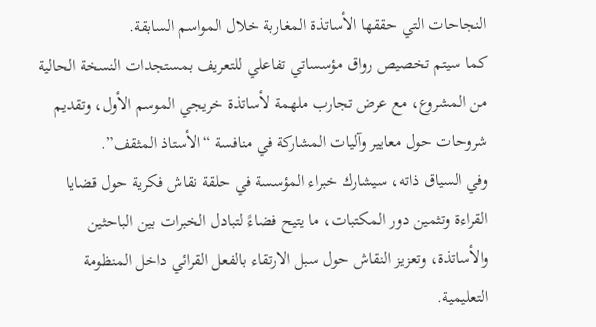النجاحات التي حققها الأساتذة المغاربة خلال المواسم السابقة.
كما سيتم تخصيص رواق مؤسساتي تفاعلي للتعريف بمستجدات النسخة الحالية من المشروع، مع عرض تجارب ملهمة لأساتذة خريجي الموسم الأول، وتقديم شروحات حول معايير وآليات المشاركة في منافسة “الأستاذ المثقف”.
وفي السياق ذاته، سيشارك خبراء المؤسسة في حلقة نقاش فكرية حول قضايا القراءة وتثمين دور المكتبات، ما يتيح فضاءً لتبادل الخبرات بين الباحثين والأساتذة، وتعزيز النقاش حول سبل الارتقاء بالفعل القرائي داخل المنظومة التعليمية.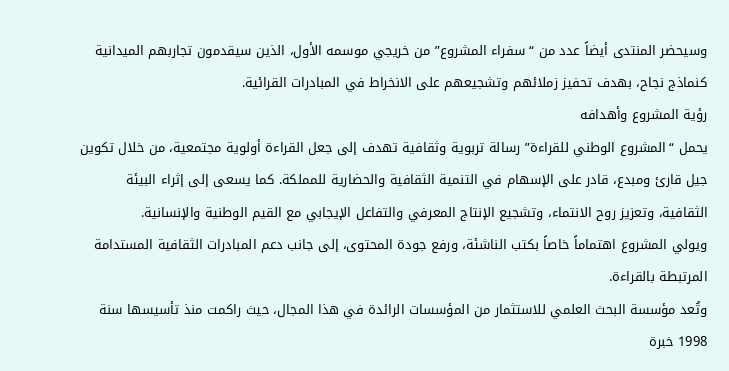وسيحضر المنتدى أيضاً عدد من “سفراء المشروع” من خريجي موسمه الأول، الذين سيقدمون تجاربهم الميدانية كنماذج نجاح، بهدف تحفيز زملائهم وتشجيعهم على الانخراط في المبادرات القرائية.
رؤية المشروع وأهدافه
يحمل “المشروع الوطني للقراءة” رسالة تربوية وثقافية تهدف إلى جعل القراءة أولوية مجتمعية، من خلال تكوين جيل قارئ ومبدع، قادر على الإسهام في التنمية الثقافية والحضارية للمملكة. كما يسعى إلى إثراء البيئة الثقافية، وتعزيز روح الانتماء، وتشجيع الإنتاج المعرفي والتفاعل الإيجابي مع القيم الوطنية والإنسانية.
ويولي المشروع اهتماماً خاصاً بكتب الناشئة، ورفع جودة المحتوى، إلى جانب دعم المبادرات الثقافية المستدامة المرتبطة بالقراءة.
وتُعد مؤسسة البحث العلمي للاستثمار من المؤسسات الرائدة في هذا المجال، حيث راكمت منذ تأسيسها سنة 1998 خبرة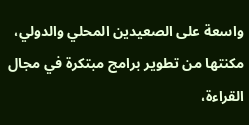واسعة على الصعيدين المحلي والدولي، مكنتها من تطوير برامج مبتكرة في مجال القراءة،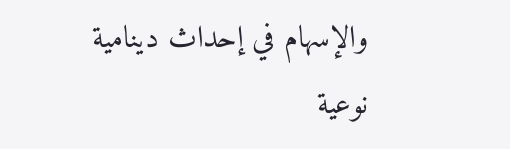والإسهام في إحداث دينامية نوعية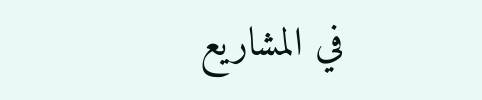في المشاريع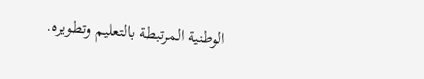الوطنية المرتبطة بالتعليم وتطويره.